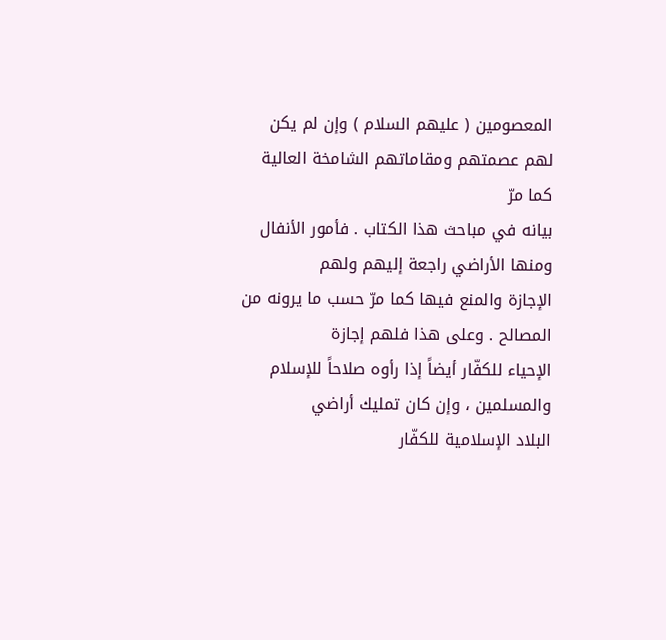المعصومين ( عليهم السلام ) وإن لم يكن لهم عصمتهم ومقاماتهم الشامخة العالية كما مرّ
بيانه في مباحث هذا الكتاب . فأمور الأنفال ومنها الأراضي راجعة إليهم ولهم
الإجازة والمنع فيها كما مرّ حسب ما يرونه من المصالح . وعلى هذا فلهم إجازة
الإحياء للكفّار أيضاً إذا رأوه صلاحاً للإسلام والمسلمين ، وإن كان تمليك أراضي
البلاد الإسلامية للكفّار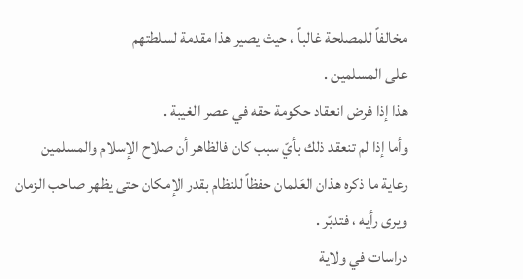مخالفاً للمصلحة غالباً ، حيث يصير هذا مقدمة لسلطتهم
على المسلمين .
هذا إذا فرض انعقاد حكومة حقه في عصر الغيبة .
وأما إذا لم تنعقد ذلك بأيّ سبب كان فالظاهر أن صلاح الإسلام والمسلمين
رعاية ما ذكره هذان العَلمان حفظاً للنظام بقدر الإمكان حتى يظهر صاحب الزمان
ويرى رأيه ، فتدبّر .
دراسات في ولاية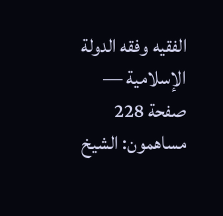الفقيه وفقه الدولة الإسلامية — صفحة 228
مساهمون: الشيخ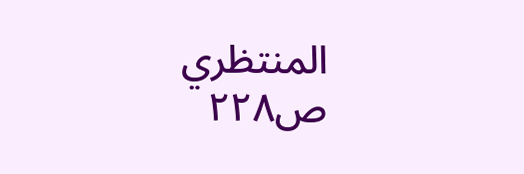المنتظري
ص٢٢٨